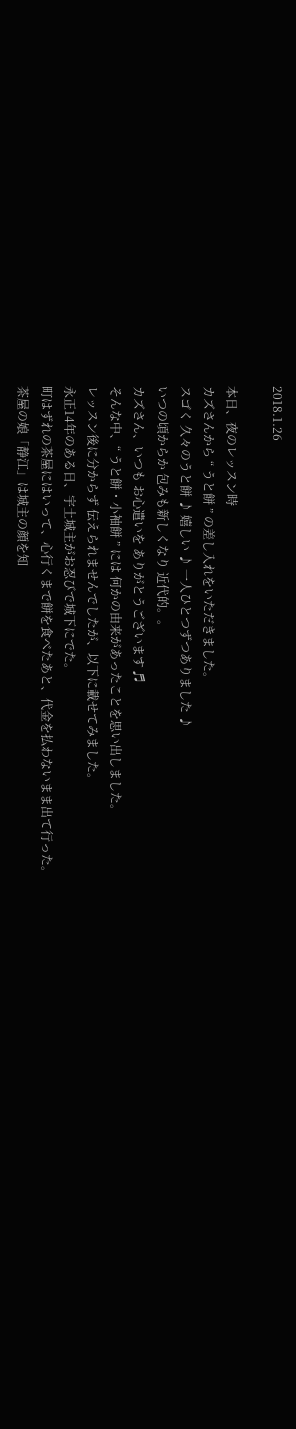2018.1.26

本日、夜のレッスン時
カズさんから “ うと餅 ” の差し入れをいただきました。
スゴく 久々のうと餅 ♪ 嬉しい ♪ 一人ひとつずつありました ♪
いつの頃からか 包みも新しくなり 近代的。。
カズさん、いつも お心遣いを ありがとうございます ♬
そんな中、“ うと餅・小袖餅 ” には 何かの由来があったことを思い出しました。
レッスン後に分からず 伝えられませんでしたが、以下に載せてみました。
永正14年のある日、宇土城主がお忍びで城下にでた。
町はずれの茶屋にはいって、心行くまで餅を食べたあと、代金を払わないまま出て行った。
茶屋の娘「静江」は城主の顔を知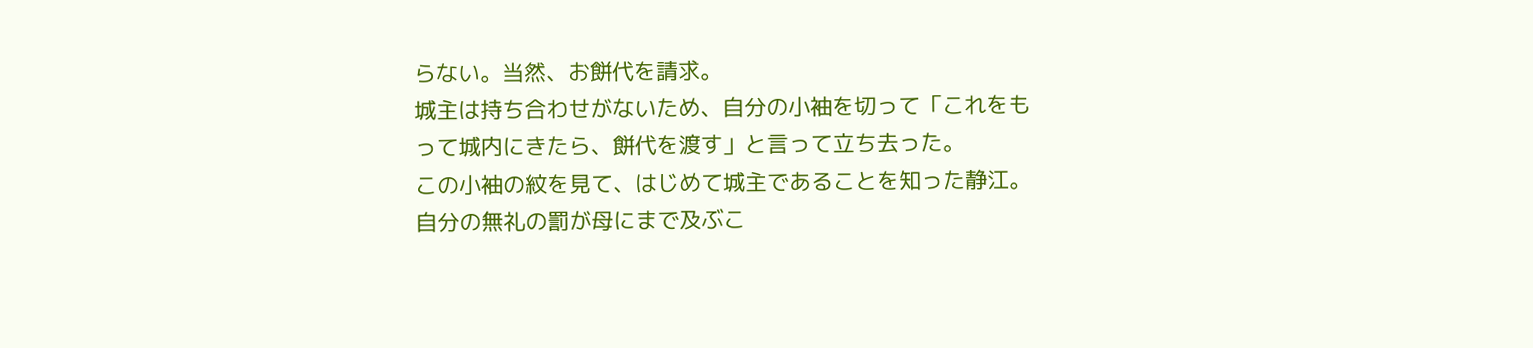らない。当然、お餅代を請求。
城主は持ち合わせがないため、自分の小袖を切って「これをもって城内にきたら、餅代を渡す」と言って立ち去った。
この小袖の紋を見て、はじめて城主であることを知った静江。
自分の無礼の罰が母にまで及ぶこ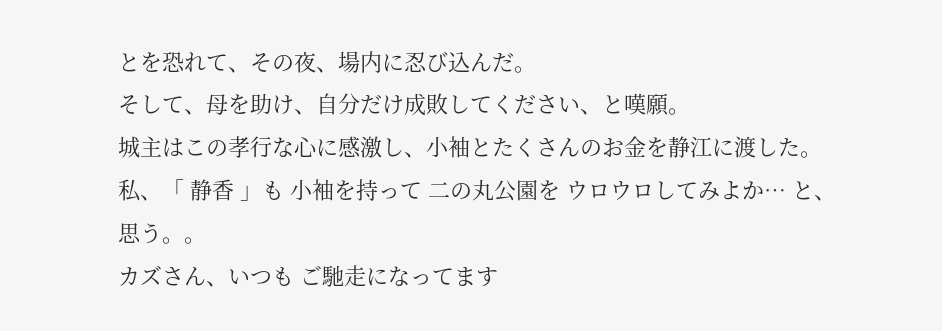とを恐れて、その夜、場内に忍び込んだ。
そして、母を助け、自分だけ成敗してください、と嘆願。
城主はこの孝行な心に感激し、小袖とたくさんのお金を静江に渡した。
私、「 静香 」も 小袖を持って 二の丸公園を ウロウロしてみよか… と、思う。。
カズさん、いつも ご馳走になってます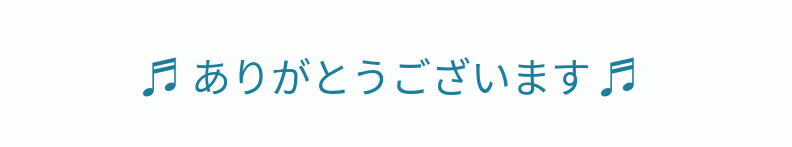♬ ありがとうございます ♬